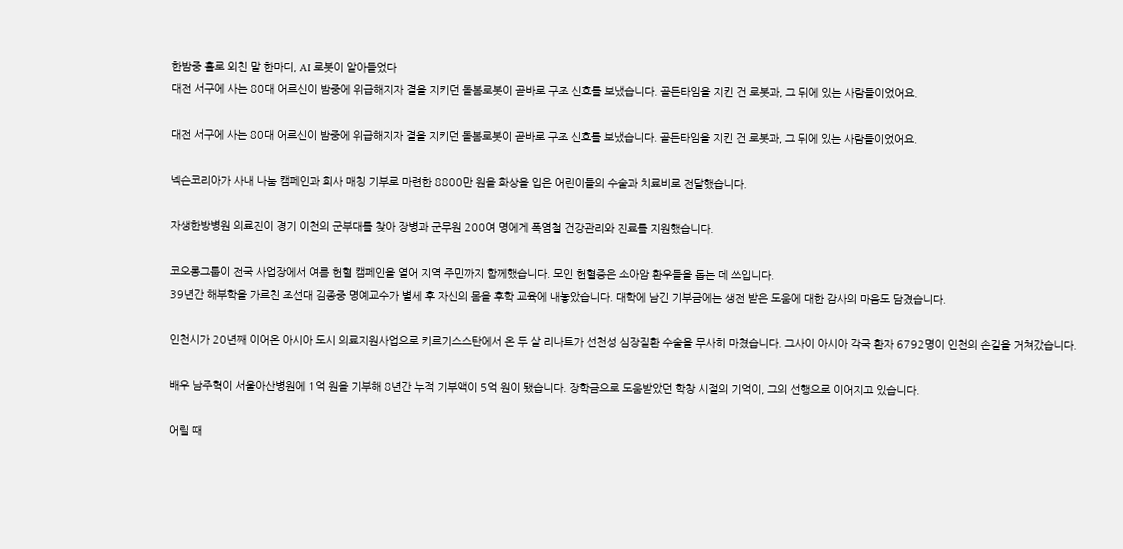한밤중 홀로 외친 말 한마디, AI 로봇이 알아들었다
대전 서구에 사는 80대 어르신이 밤중에 위급해지자 곁을 지키던 돌봄로봇이 곧바로 구조 신호를 보냈습니다. 골든타임을 지킨 건 로봇과, 그 뒤에 있는 사람들이었어요.

대전 서구에 사는 80대 어르신이 밤중에 위급해지자 곁을 지키던 돌봄로봇이 곧바로 구조 신호를 보냈습니다. 골든타임을 지킨 건 로봇과, 그 뒤에 있는 사람들이었어요.

넥슨코리아가 사내 나눔 캠페인과 회사 매칭 기부로 마련한 8800만 원을 화상을 입은 어린이들의 수술과 치료비로 전달했습니다.

자생한방병원 의료진이 경기 이천의 군부대를 찾아 장병과 군무원 200여 명에게 폭염철 건강관리와 진료를 지원했습니다.

코오롱그룹이 전국 사업장에서 여름 헌혈 캠페인을 열어 지역 주민까지 함께했습니다. 모인 헌혈증은 소아암 환우들을 돕는 데 쓰입니다.
39년간 해부학을 가르친 조선대 김종중 명예교수가 별세 후 자신의 몸을 후학 교육에 내놓았습니다. 대학에 남긴 기부금에는 생전 받은 도움에 대한 감사의 마음도 담겼습니다.

인천시가 20년째 이어온 아시아 도시 의료지원사업으로 키르기스스탄에서 온 두 살 리나트가 선천성 심장질환 수술을 무사히 마쳤습니다. 그사이 아시아 각국 환자 6792명이 인천의 손길을 거쳐갔습니다.

배우 남주혁이 서울아산병원에 1억 원을 기부해 8년간 누적 기부액이 5억 원이 됐습니다. 장학금으로 도움받았던 학창 시절의 기억이, 그의 선행으로 이어지고 있습니다.

어릴 때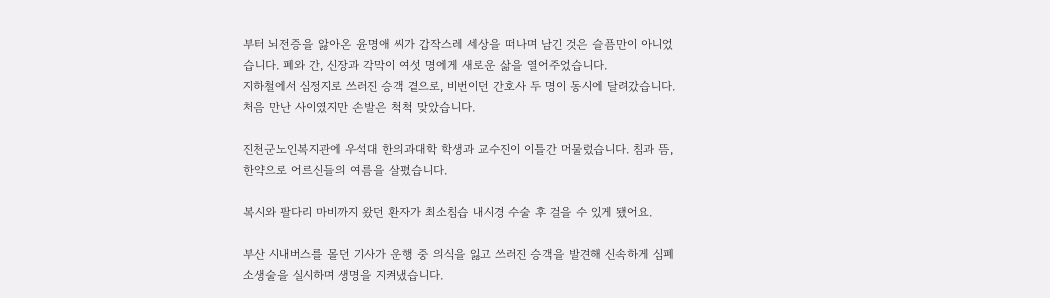부터 뇌전증을 앓아온 윤명애 씨가 갑작스레 세상을 떠나며 남긴 것은 슬픔만이 아니었습니다. 폐와 간, 신장과 각막이 여섯 명에게 새로운 삶을 열어주었습니다.
지하철에서 심정지로 쓰러진 승객 곁으로, 비번이던 간호사 두 명이 동시에 달려갔습니다. 처음 만난 사이였지만 손발은 척척 맞았습니다.

진천군노인복지관에 우석대 한의과대학 학생과 교수진이 이틀간 머물렀습니다. 침과 뜸, 한약으로 어르신들의 여름을 살폈습니다.

복시와 팔다리 마비까지 왔던 환자가 최소침습 내시경 수술 후 걸을 수 있게 됐어요.

부산 시내버스를 몰던 기사가 운행 중 의식을 잃고 쓰러진 승객을 발견해 신속하게 심폐소생술을 실시하며 생명을 지켜냈습니다.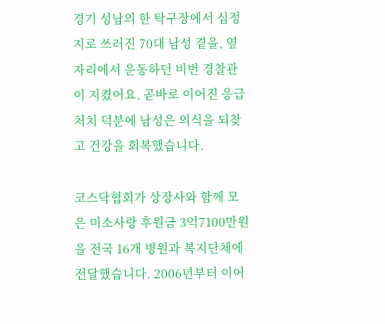경기 성남의 한 탁구장에서 심정지로 쓰러진 70대 남성 곁을, 옆자리에서 운동하던 비번 경찰관이 지켰어요. 곧바로 이어진 응급 처치 덕분에 남성은 의식을 되찾고 건강을 회복했습니다.

코스닥협회가 상장사와 함께 모은 미소사랑 후원금 3억7100만원을 전국 16개 병원과 복지단체에 전달했습니다. 2006년부터 이어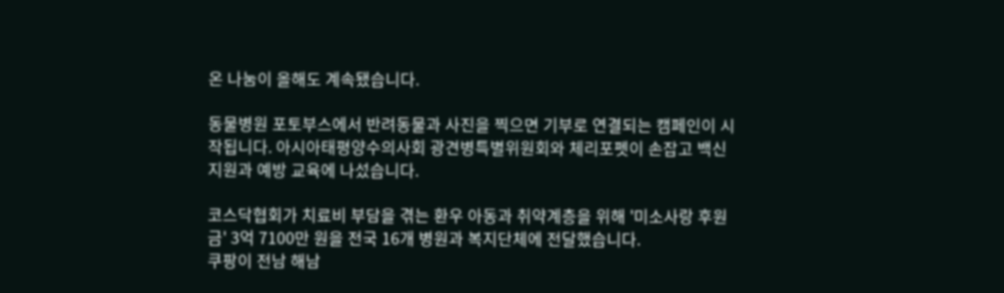온 나눔이 올해도 계속됐습니다.

동물병원 포토부스에서 반려동물과 사진을 찍으면 기부로 연결되는 캠페인이 시작됩니다. 아시아태평양수의사회 광견병특별위원회와 체리포펫이 손잡고 백신 지원과 예방 교육에 나섰습니다.

코스닥협회가 치료비 부담을 겪는 환우 아동과 취약계층을 위해 '미소사랑 후원금' 3억 7100만 원을 전국 16개 병원과 복지단체에 전달했습니다.
쿠팡이 전남 해남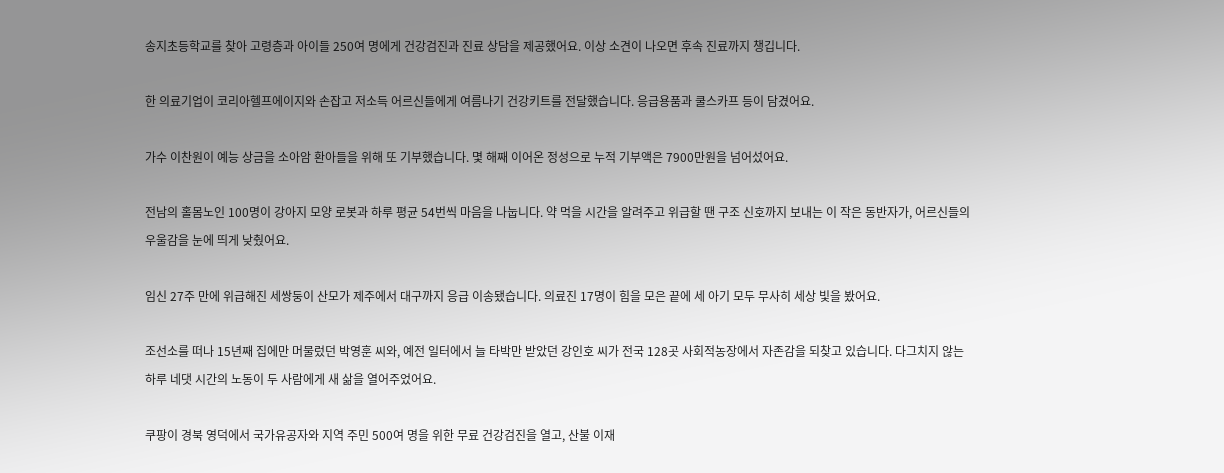송지초등학교를 찾아 고령층과 아이들 250여 명에게 건강검진과 진료 상담을 제공했어요. 이상 소견이 나오면 후속 진료까지 챙깁니다.

한 의료기업이 코리아헬프에이지와 손잡고 저소득 어르신들에게 여름나기 건강키트를 전달했습니다. 응급용품과 쿨스카프 등이 담겼어요.

가수 이찬원이 예능 상금을 소아암 환아들을 위해 또 기부했습니다. 몇 해째 이어온 정성으로 누적 기부액은 7900만원을 넘어섰어요.

전남의 홀몸노인 100명이 강아지 모양 로봇과 하루 평균 54번씩 마음을 나눕니다. 약 먹을 시간을 알려주고 위급할 땐 구조 신호까지 보내는 이 작은 동반자가, 어르신들의 우울감을 눈에 띄게 낮췄어요.

임신 27주 만에 위급해진 세쌍둥이 산모가 제주에서 대구까지 응급 이송됐습니다. 의료진 17명이 힘을 모은 끝에 세 아기 모두 무사히 세상 빛을 봤어요.

조선소를 떠나 15년째 집에만 머물렀던 박영훈 씨와, 예전 일터에서 늘 타박만 받았던 강인호 씨가 전국 128곳 사회적농장에서 자존감을 되찾고 있습니다. 다그치지 않는 하루 네댓 시간의 노동이 두 사람에게 새 삶을 열어주었어요.

쿠팡이 경북 영덕에서 국가유공자와 지역 주민 500여 명을 위한 무료 건강검진을 열고, 산불 이재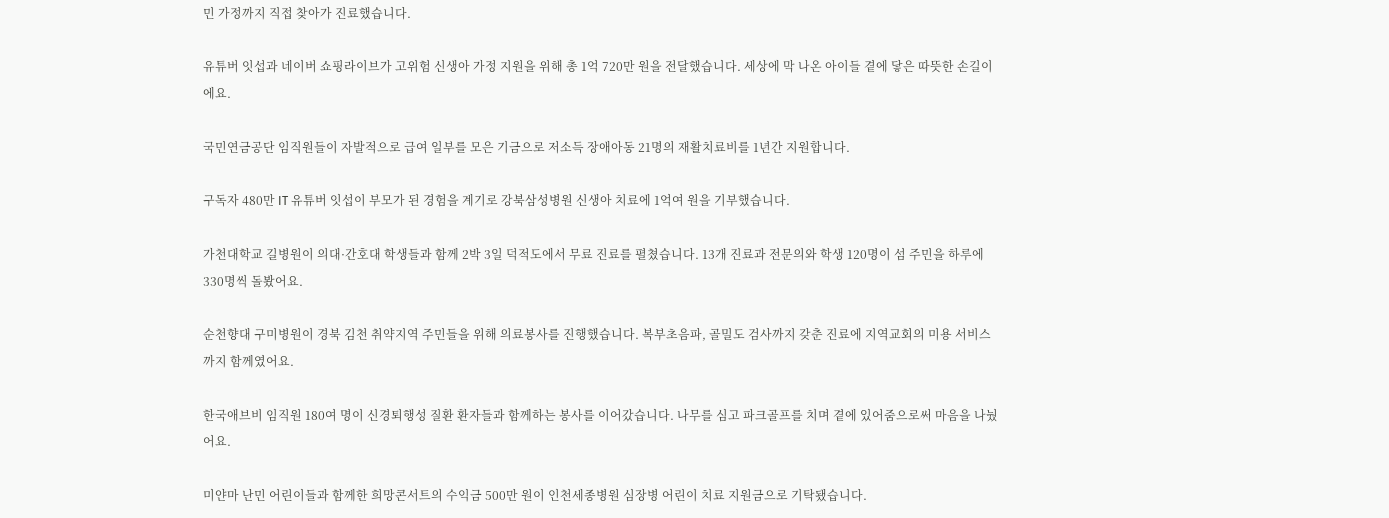민 가정까지 직접 찾아가 진료했습니다.

유튜버 잇섭과 네이버 쇼핑라이브가 고위험 신생아 가정 지원을 위해 총 1억 720만 원을 전달했습니다. 세상에 막 나온 아이들 곁에 닿은 따뜻한 손길이에요.

국민연금공단 임직원들이 자발적으로 급여 일부를 모은 기금으로 저소득 장애아동 21명의 재활치료비를 1년간 지원합니다.

구독자 480만 IT 유튜버 잇섭이 부모가 된 경험을 계기로 강북삼성병원 신생아 치료에 1억여 원을 기부했습니다.

가천대학교 길병원이 의대·간호대 학생들과 함께 2박 3일 덕적도에서 무료 진료를 펼쳤습니다. 13개 진료과 전문의와 학생 120명이 섬 주민을 하루에 330명씩 돌봤어요.

순천향대 구미병원이 경북 김천 취약지역 주민들을 위해 의료봉사를 진행했습니다. 복부초음파, 골밀도 검사까지 갖춘 진료에 지역교회의 미용 서비스까지 함께였어요.

한국애브비 임직원 180여 명이 신경퇴행성 질환 환자들과 함께하는 봉사를 이어갔습니다. 나무를 심고 파크골프를 치며 곁에 있어줌으로써 마음을 나눴어요.

미얀마 난민 어린이들과 함께한 희망콘서트의 수익금 500만 원이 인천세종병원 심장병 어린이 치료 지원금으로 기탁됐습니다.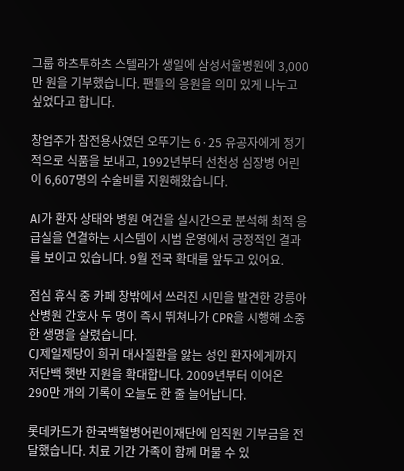그룹 하츠투하츠 스텔라가 생일에 삼성서울병원에 3,000만 원을 기부했습니다. 팬들의 응원을 의미 있게 나누고 싶었다고 합니다.

창업주가 참전용사였던 오뚜기는 6·25 유공자에게 정기적으로 식품을 보내고, 1992년부터 선천성 심장병 어린이 6,607명의 수술비를 지원해왔습니다.

AI가 환자 상태와 병원 여건을 실시간으로 분석해 최적 응급실을 연결하는 시스템이 시범 운영에서 긍정적인 결과를 보이고 있습니다. 9월 전국 확대를 앞두고 있어요.

점심 휴식 중 카페 창밖에서 쓰러진 시민을 발견한 강릉아산병원 간호사 두 명이 즉시 뛰쳐나가 CPR을 시행해 소중한 생명을 살렸습니다.
CJ제일제당이 희귀 대사질환을 앓는 성인 환자에게까지 저단백 햇반 지원을 확대합니다. 2009년부터 이어온 290만 개의 기록이 오늘도 한 줄 늘어납니다.

롯데카드가 한국백혈병어린이재단에 임직원 기부금을 전달했습니다. 치료 기간 가족이 함께 머물 수 있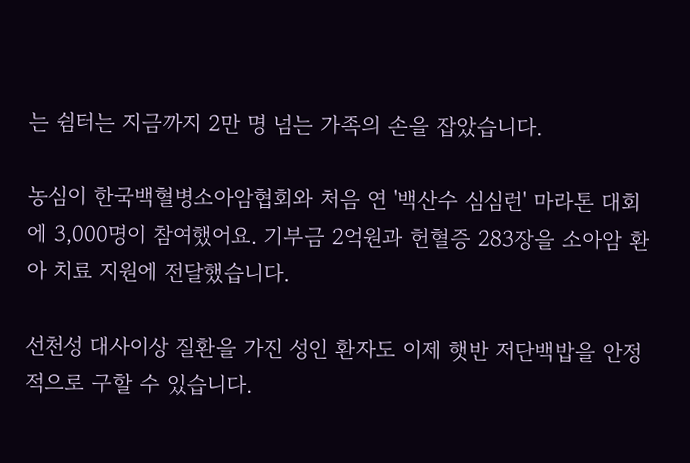는 쉼터는 지금까지 2만 명 넘는 가족의 손을 잡았습니다.

농심이 한국백혈병소아암협회와 처음 연 '백산수 심심런' 마라톤 대회에 3,000명이 참여했어요. 기부금 2억원과 헌혈증 283장을 소아암 환아 치료 지원에 전달했습니다.

선천성 대사이상 질환을 가진 성인 환자도 이제 햇반 저단백밥을 안정적으로 구할 수 있습니다.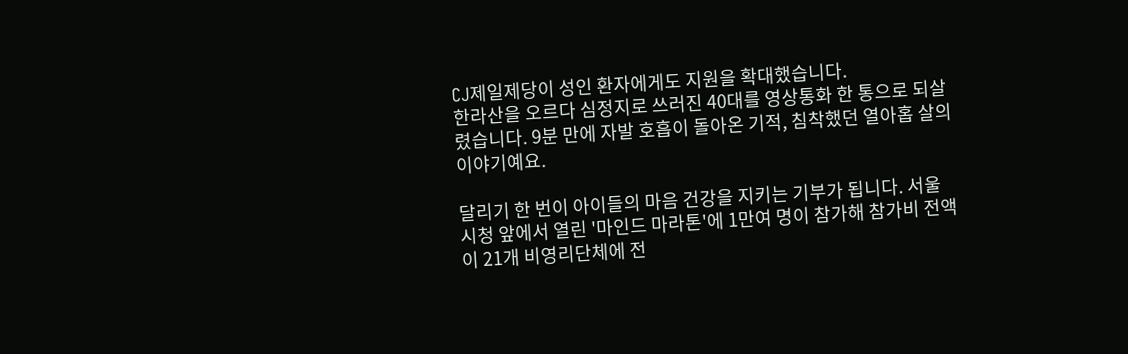CJ제일제당이 성인 환자에게도 지원을 확대했습니다.
한라산을 오르다 심정지로 쓰러진 40대를 영상통화 한 통으로 되살렸습니다. 9분 만에 자발 호흡이 돌아온 기적, 침착했던 열아홉 살의 이야기예요.

달리기 한 번이 아이들의 마음 건강을 지키는 기부가 됩니다. 서울 시청 앞에서 열린 '마인드 마라톤'에 1만여 명이 참가해 참가비 전액이 21개 비영리단체에 전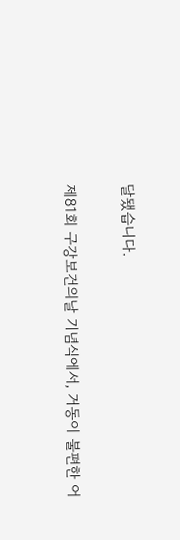달됐습니다.

제81회 구강보건의날 기념식에서, 거동이 불편한 어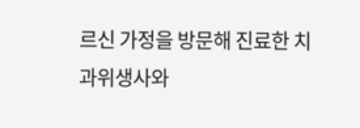르신 가정을 방문해 진료한 치과위생사와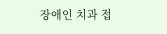장애인 치과 접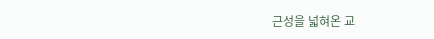근성을 넓혀온 교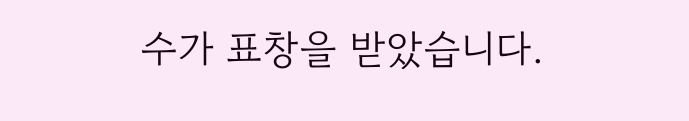수가 표창을 받았습니다.